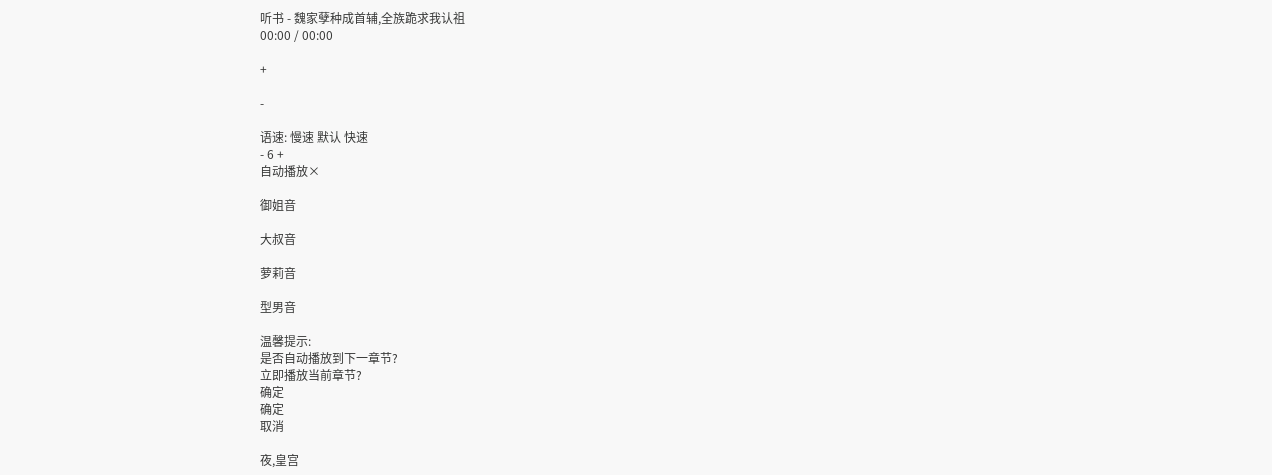听书 - 魏家孽种成首辅,全族跪求我认祖
00:00 / 00:00

+

-

语速: 慢速 默认 快速
- 6 +
自动播放×

御姐音

大叔音

萝莉音

型男音

温馨提示:
是否自动播放到下一章节?
立即播放当前章节?
确定
确定
取消

夜,皇宫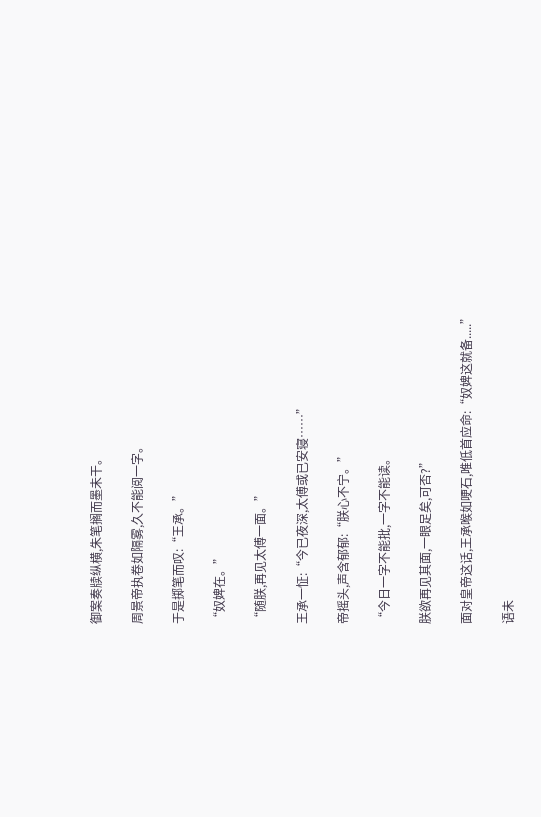御案奏牍纵横,朱笔搁而墨未干。

周景帝执卷如隔雾,久不能阅一字。

于是掷笔而叹:“王承。”

“奴婢在。”

“随朕,再见太傅一面。”

王承一怔:“今已夜深,太傅或已安寝……”

帝摇头,声含郁郁:“朕心不宁。”

“今日一字不能批,一字不能读。

朕欲再见其面,一眼足矣,可否?”

面对皇帝这话,王承喉如哽石,唯低首应命:“奴婢这就备.....”

语未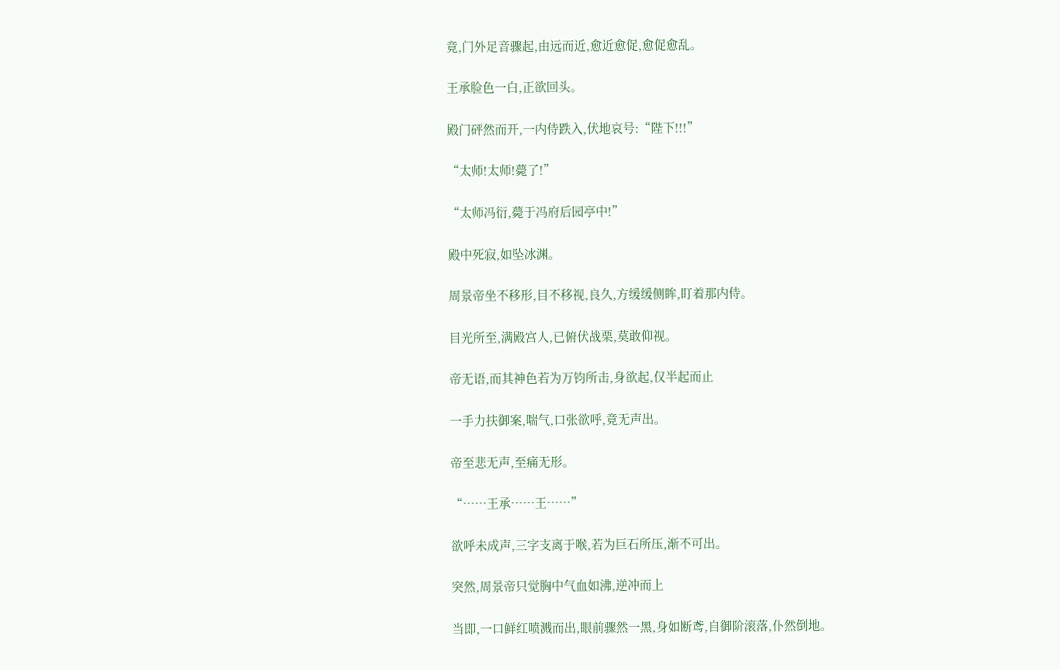竟,门外足音骤起,由远而近,愈近愈促,愈促愈乱。

王承脸色一白,正欲回头。

殿门砰然而开,一内侍跌入,伏地哀号:“陛下!!!”

“太师!太师!薨了!”

“太师冯衍,薨于冯府后园亭中!”

殿中死寂,如坠冰渊。

周景帝坐不移形,目不移视,良久,方缓缓侧眸,盯着那内侍。

目光所至,满殿宫人,已俯伏战栗,莫敢仰视。

帝无语,而其神色若为万钧所击,身欲起,仅半起而止

一手力扶御案,喘气,口张欲呼,竟无声出。

帝至悲无声,至痛无形。

“……王承……王……”

欲呼未成声,三字支离于喉,若为巨石所压,渐不可出。

突然,周景帝只觉胸中气血如沸,逆冲而上

当即,一口鲜红喷溅而出,眼前骤然一黑,身如断鸢,自御阶滚落,仆然倒地。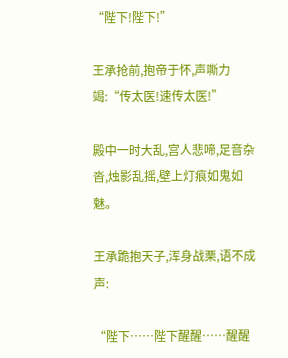“陛下!陛下!”

王承抢前,抱帝于怀,声嘶力竭:“传太医!速传太医!”

殿中一时大乱,宫人悲啼,足音杂沓,烛影乱摇,壁上灯痕如鬼如魅。

王承跪抱天子,浑身战栗,语不成声:

“陛下……陛下醒醒……醒醒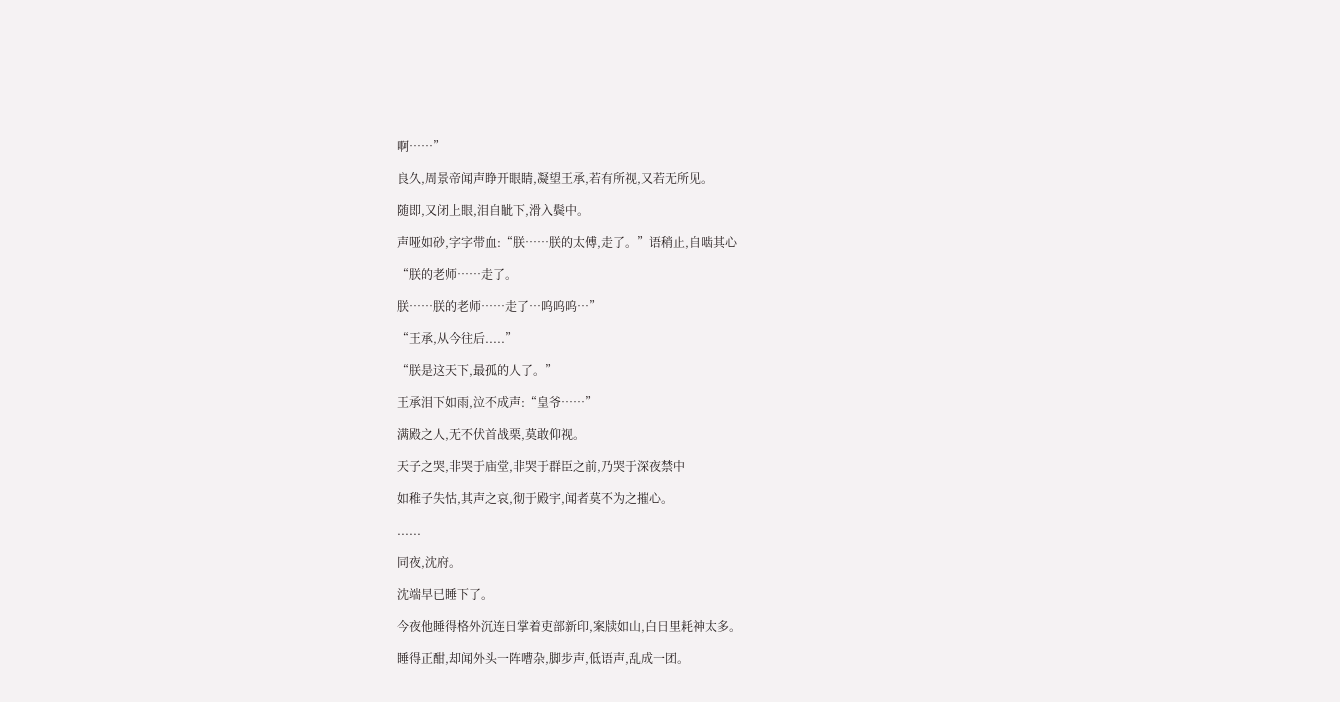啊……”

良久,周景帝闻声睁开眼睛,凝望王承,若有所视,又若无所见。

随即,又闭上眼,泪自眦下,滑入鬓中。

声哑如砂,字字带血:“朕……朕的太傅,走了。”语稍止,自啮其心

“朕的老师……走了。

朕……朕的老师……走了…呜呜呜…”

“王承,从今往后.....”

“朕是这天下,最孤的人了。”

王承泪下如雨,泣不成声:“皇爷……”

满殿之人,无不伏首战栗,莫敢仰视。

天子之哭,非哭于庙堂,非哭于群臣之前,乃哭于深夜禁中

如稚子失怙,其声之哀,彻于殿宇,闻者莫不为之摧心。

......

同夜,沈府。

沈端早已睡下了。

今夜他睡得格外沉连日掌着吏部新印,案牍如山,白日里耗神太多。

睡得正酣,却闻外头一阵嘈杂,脚步声,低语声,乱成一团。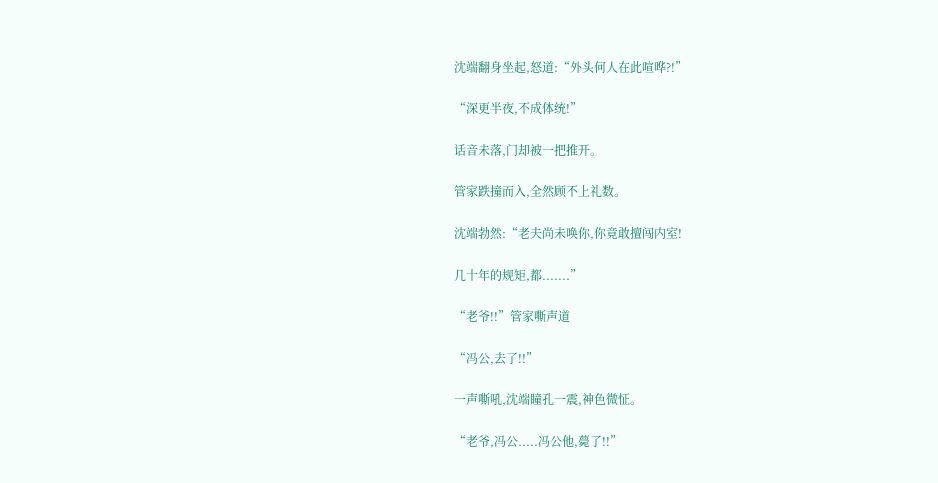沈端翻身坐起,怒道:“外头何人在此喧哗?!”

“深更半夜,不成体统!”

话音未落,门却被一把推开。

管家跌撞而入,全然顾不上礼数。

沈端勃然:“老夫尚未唤你,你竟敢擅闯内室!

几十年的规矩,都.......”

“老爷!!”管家嘶声道

“冯公,去了!!”

一声嘶吼,沈端瞳孔一震,神色微怔。

“老爷,冯公.....冯公他,薨了!!”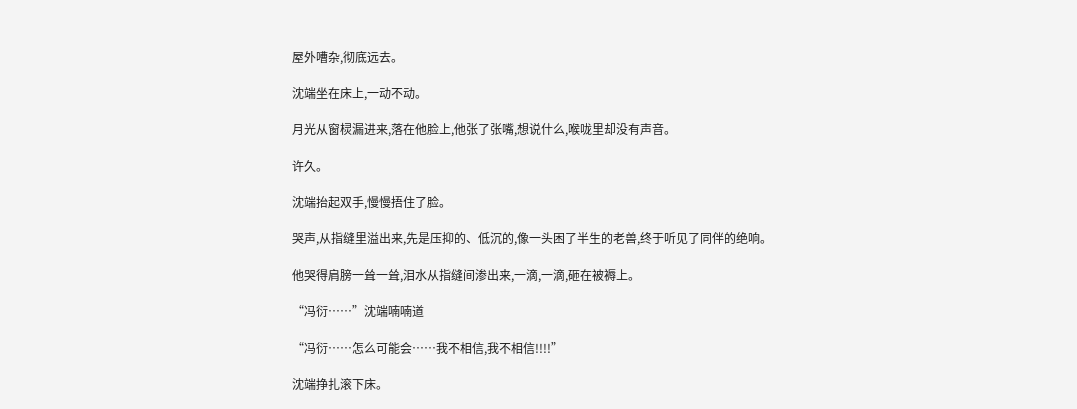屋外嘈杂,彻底远去。

沈端坐在床上,一动不动。

月光从窗棂漏进来,落在他脸上,他张了张嘴,想说什么,喉咙里却没有声音。

许久。

沈端抬起双手,慢慢捂住了脸。

哭声,从指缝里溢出来,先是压抑的、低沉的,像一头困了半生的老兽,终于听见了同伴的绝响。

他哭得肩膀一耸一耸,泪水从指缝间渗出来,一滴,一滴,砸在被褥上。

“冯衍……”沈端喃喃道

“冯衍……怎么可能会……我不相信,我不相信!!!!”

沈端挣扎滚下床。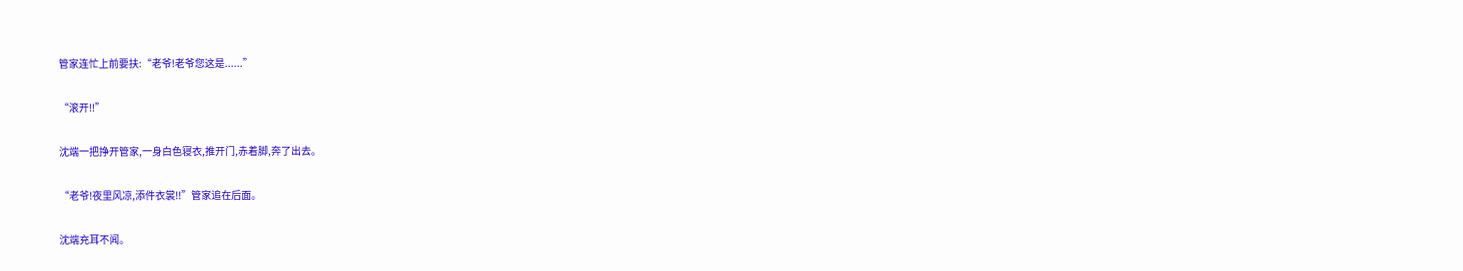管家连忙上前要扶:“老爷!老爷您这是......”

“滚开!!”

沈端一把挣开管家,一身白色寝衣,推开门,赤着脚,奔了出去。

“老爷!夜里风凉,添件衣裳!!”管家追在后面。

沈端充耳不闻。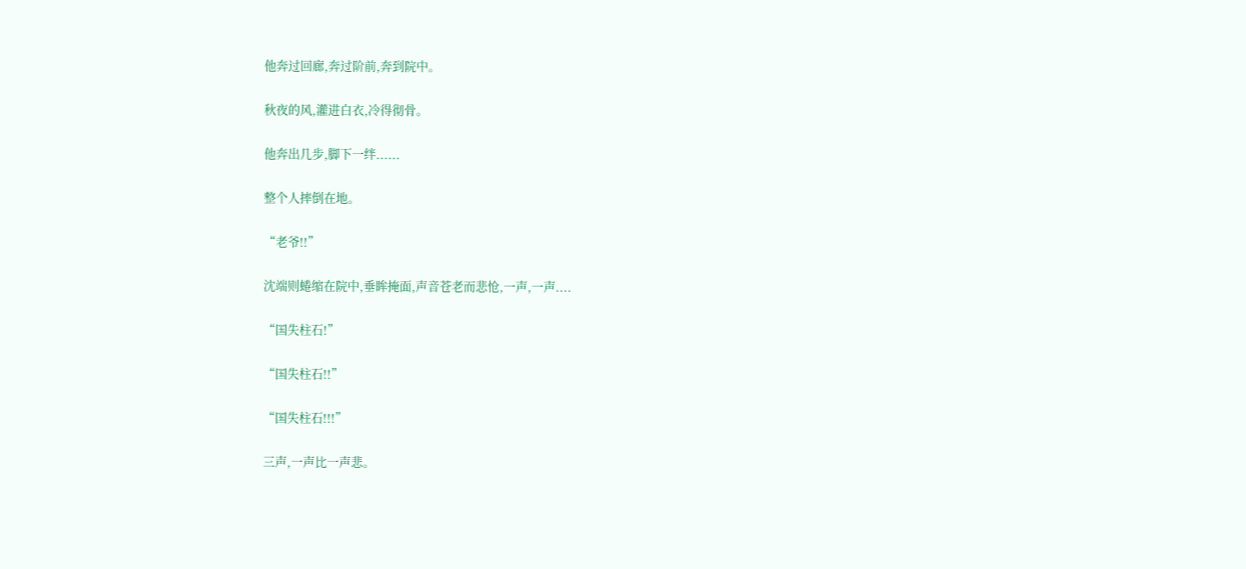他奔过回廊,奔过阶前,奔到院中。

秋夜的风,灌进白衣,冷得彻骨。

他奔出几步,脚下一绊......

整个人摔倒在地。

“老爷!!”

沈端则蜷缩在院中,垂眸掩面,声音苍老而悲怆,一声,一声....

“国失柱石!”

“国失柱石!!”

“国失柱石!!!”

三声,一声比一声悲。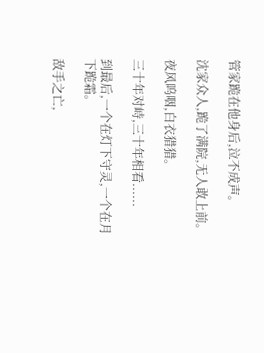管家跪在他身后,泣不成声。

沈家众人,跪了满院,无人敢上前。

夜风呜咽,白衣猎猎。

三十年对峙,三十年相看......

到最后,一个在灯下守灵,一个在月下跪霜。

敌手之亡,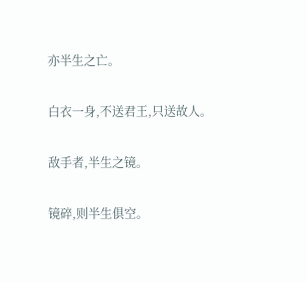亦半生之亡。

白衣一身,不送君王,只送故人。

敌手者,半生之镜。

镜碎,则半生俱空。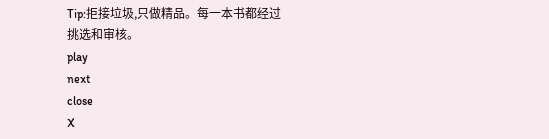Tip:拒接垃圾,只做精品。每一本书都经过挑选和审核。
play
next
close
X